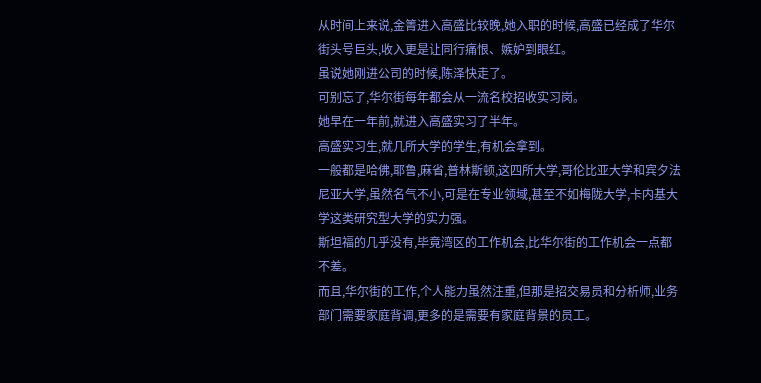从时间上来说,金箐进入高盛比较晚,她入职的时候,高盛已经成了华尔街头号巨头,收入更是让同行痛恨、嫉妒到眼红。
虽说她刚进公司的时候,陈泽快走了。
可别忘了,华尔街每年都会从一流名校招收实习岗。
她早在一年前,就进入高盛实习了半年。
高盛实习生,就几所大学的学生,有机会拿到。
一般都是哈佛,耶鲁,麻省,普林斯顿,这四所大学,哥伦比亚大学和宾夕法尼亚大学,虽然名气不小,可是在专业领域,甚至不如梅陇大学,卡内基大学这类研究型大学的实力强。
斯坦福的几乎没有,毕竟湾区的工作机会,比华尔街的工作机会一点都不差。
而且,华尔街的工作,个人能力虽然注重,但那是招交易员和分析师,业务部门需要家庭背调,更多的是需要有家庭背景的员工。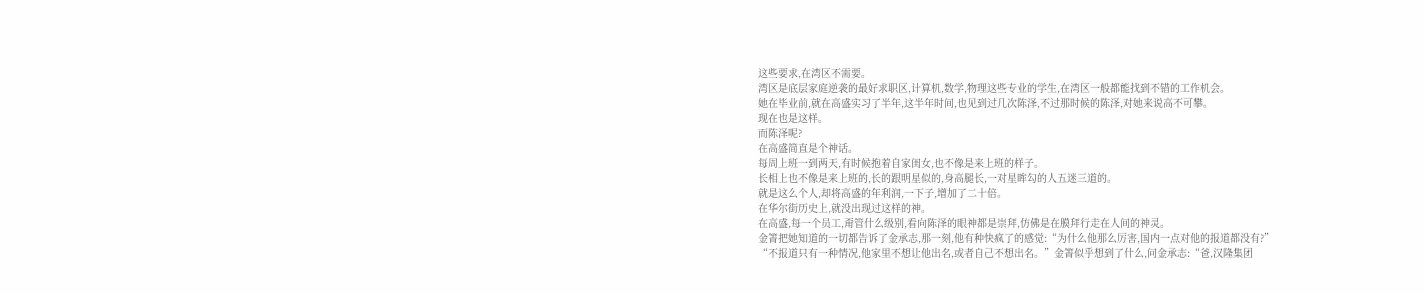这些要求,在湾区不需要。
湾区是底层家庭逆袭的最好求职区,计算机,数学,物理这些专业的学生,在湾区一般都能找到不错的工作机会。
她在毕业前,就在高盛实习了半年,这半年时间,也见到过几次陈泽,不过那时候的陈泽,对她来说高不可攀。
现在也是这样。
而陈泽呢?
在高盛简直是个神话。
每周上班一到两天,有时候抱着自家闺女,也不像是来上班的样子。
长相上也不像是来上班的,长的跟明星似的,身高腿长,一对星眸勾的人五迷三道的。
就是这么个人,却将高盛的年利润,一下子,增加了二十倍。
在华尔街历史上,就没出现过这样的神。
在高盛,每一个员工,甭管什么级别,看向陈泽的眼神都是崇拜,仿佛是在膜拜行走在人间的神灵。
金箐把她知道的一切都告诉了金承志,那一刻,他有种快疯了的感觉:“为什么他那么厉害,国内一点对他的报道都没有?”
“不报道只有一种情况,他家里不想让他出名,或者自己不想出名。”金箐似乎想到了什么,问金承志:“爸,汉隆集团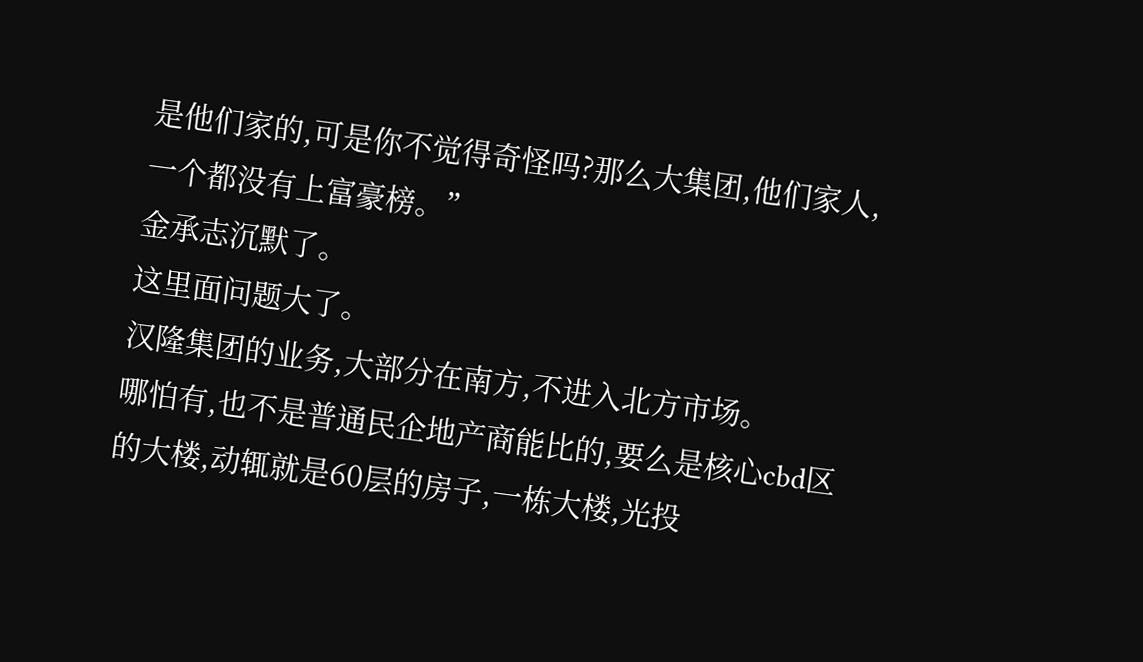是他们家的,可是你不觉得奇怪吗?那么大集团,他们家人,一个都没有上富豪榜。”
金承志沉默了。
这里面问题大了。
汉隆集团的业务,大部分在南方,不进入北方市场。
哪怕有,也不是普通民企地产商能比的,要么是核心cbd区的大楼,动辄就是60层的房子,一栋大楼,光投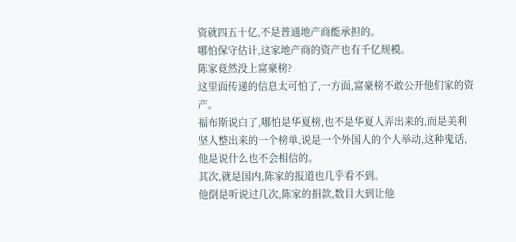资就四五十亿,不是普通地产商能承担的。
哪怕保守估计,这家地产商的资产也有千亿规模。
陈家竟然没上富豪榜?
这里面传递的信息太可怕了,一方面,富豪榜不敢公开他们家的资产。
福布斯说白了,哪怕是华夏榜,也不是华夏人弄出来的,而是美利坚人整出来的一个榜单,说是一个外国人的个人举动,这种鬼话,他是说什么也不会相信的。
其次,就是国内,陈家的报道也几乎看不到。
他倒是听说过几次,陈家的捐款,数目大到让他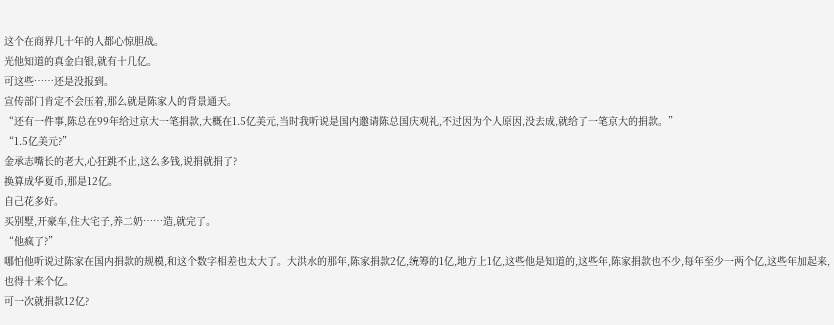这个在商界几十年的人都心惊胆战。
光他知道的真金白银,就有十几亿。
可这些……还是没报到。
宣传部门肯定不会压着,那么就是陈家人的背景通天。
“还有一件事,陈总在99年给过京大一笔捐款,大概在1.5亿美元,当时我听说是国内邀请陈总国庆观礼,不过因为个人原因,没去成,就给了一笔京大的捐款。”
“1.5亿美元?”
金承志嘴长的老大,心狂跳不止,这么多钱,说捐就捐了?
换算成华夏币,那是12亿。
自己花多好。
买别墅,开豪车,住大宅子,养二奶……造,就完了。
“他疯了?”
哪怕他听说过陈家在国内捐款的规模,和这个数字相差也太大了。大洪水的那年,陈家捐款2亿,统筹的1亿,地方上1亿,这些他是知道的,这些年,陈家捐款也不少,每年至少一两个亿,这些年加起来,也得十来个亿。
可一次就捐款12亿?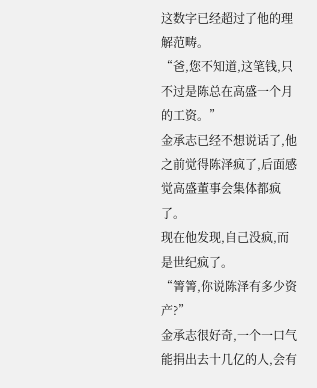这数字已经超过了他的理解范畴。
“爸,您不知道,这笔钱,只不过是陈总在高盛一个月的工资。”
金承志已经不想说话了,他之前觉得陈泽疯了,后面感觉高盛董事会集体都疯了。
现在他发现,自己没疯,而是世纪疯了。
“箐箐,你说陈泽有多少资产?”
金承志很好奇,一个一口气能捐出去十几亿的人,会有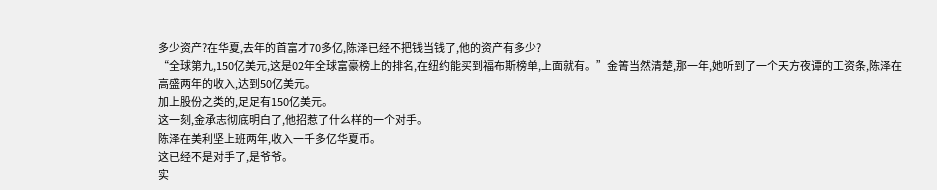多少资产?在华夏,去年的首富才70多亿,陈泽已经不把钱当钱了,他的资产有多少?
“全球第九,150亿美元,这是02年全球富豪榜上的排名,在纽约能买到福布斯榜单,上面就有。”金箐当然清楚,那一年,她听到了一个天方夜谭的工资条,陈泽在高盛两年的收入,达到50亿美元。
加上股份之类的,足足有150亿美元。
这一刻,金承志彻底明白了,他招惹了什么样的一个对手。
陈泽在美利坚上班两年,收入一千多亿华夏币。
这已经不是对手了,是爷爷。
实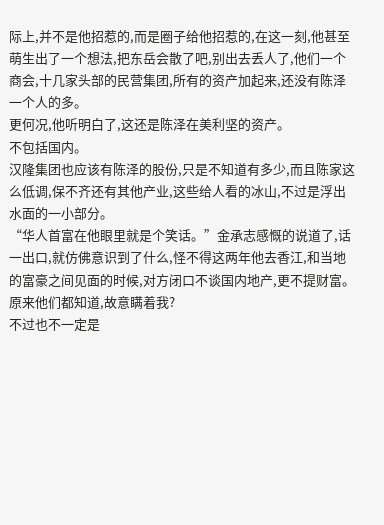际上,并不是他招惹的,而是圈子给他招惹的,在这一刻,他甚至萌生出了一个想法,把东岳会散了吧,别出去丢人了,他们一个商会,十几家头部的民营集团,所有的资产加起来,还没有陈泽一个人的多。
更何况,他听明白了,这还是陈泽在美利坚的资产。
不包括国内。
汉隆集团也应该有陈泽的股份,只是不知道有多少,而且陈家这么低调,保不齐还有其他产业,这些给人看的冰山,不过是浮出水面的一小部分。
“华人首富在他眼里就是个笑话。”金承志感慨的说道了,话一出口,就仿佛意识到了什么,怪不得这两年他去香江,和当地的富豪之间见面的时候,对方闭口不谈国内地产,更不提财富。
原来他们都知道,故意瞒着我?
不过也不一定是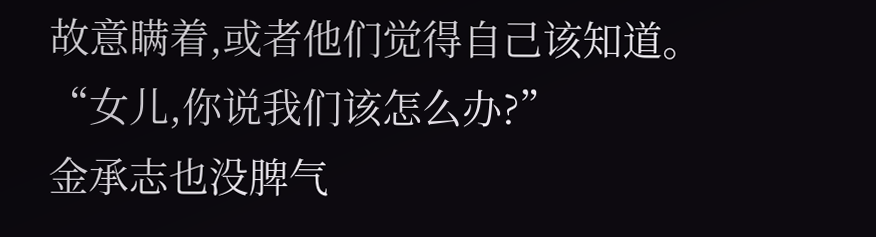故意瞒着,或者他们觉得自己该知道。
“女儿,你说我们该怎么办?”
金承志也没脾气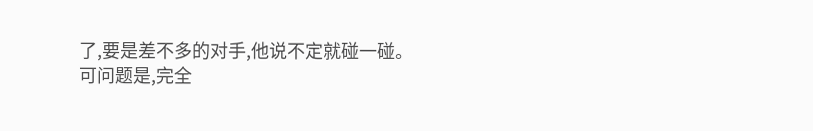了,要是差不多的对手,他说不定就碰一碰。
可问题是,完全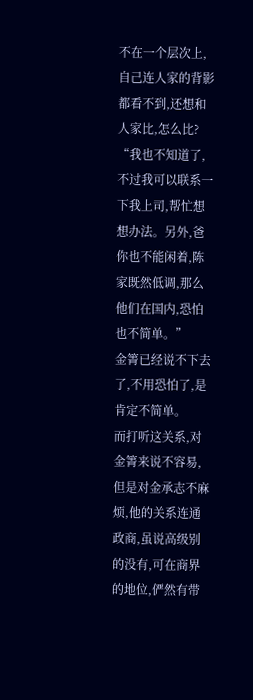不在一个层次上,自己连人家的背影都看不到,还想和人家比,怎么比?
“我也不知道了,不过我可以联系一下我上司,帮忙想想办法。另外,爸你也不能闲着,陈家既然低调,那么他们在国内,恐怕也不简单。”
金箐已经说不下去了,不用恐怕了,是肯定不简单。
而打听这关系,对金箐来说不容易,但是对金承志不麻烦,他的关系连通政商,虽说高级别的没有,可在商界的地位,俨然有带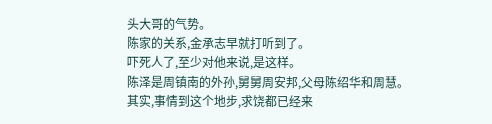头大哥的气势。
陈家的关系,金承志早就打听到了。
吓死人了,至少对他来说,是这样。
陈泽是周镇南的外孙,舅舅周安邦,父母陈绍华和周慧。
其实,事情到这个地步,求饶都已经来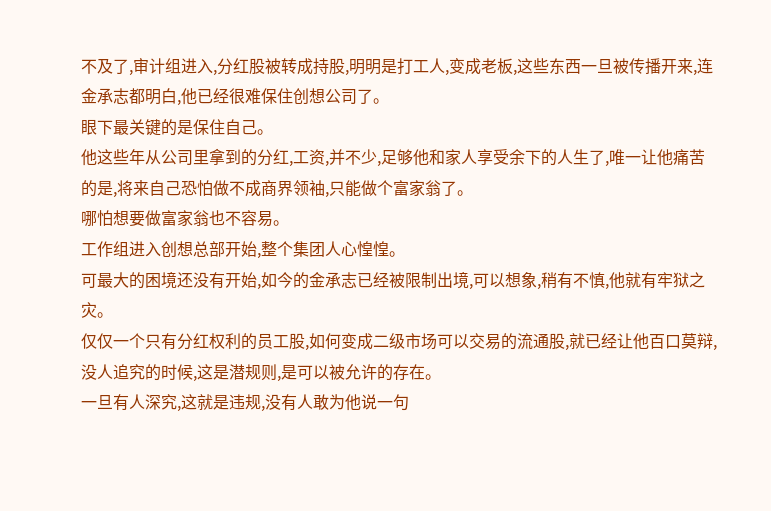不及了,审计组进入,分红股被转成持股,明明是打工人,变成老板,这些东西一旦被传播开来,连金承志都明白,他已经很难保住创想公司了。
眼下最关键的是保住自己。
他这些年从公司里拿到的分红,工资,并不少,足够他和家人享受余下的人生了,唯一让他痛苦的是,将来自己恐怕做不成商界领袖,只能做个富家翁了。
哪怕想要做富家翁也不容易。
工作组进入创想总部开始,整个集团人心惶惶。
可最大的困境还没有开始,如今的金承志已经被限制出境,可以想象,稍有不慎,他就有牢狱之灾。
仅仅一个只有分红权利的员工股,如何变成二级市场可以交易的流通股,就已经让他百口莫辩,没人追究的时候,这是潜规则,是可以被允许的存在。
一旦有人深究,这就是违规,没有人敢为他说一句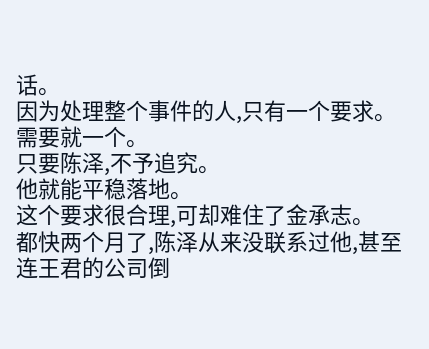话。
因为处理整个事件的人,只有一个要求。
需要就一个。
只要陈泽,不予追究。
他就能平稳落地。
这个要求很合理,可却难住了金承志。
都快两个月了,陈泽从来没联系过他,甚至连王君的公司倒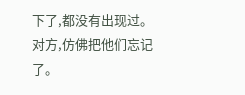下了,都没有出现过。
对方,仿佛把他们忘记了。